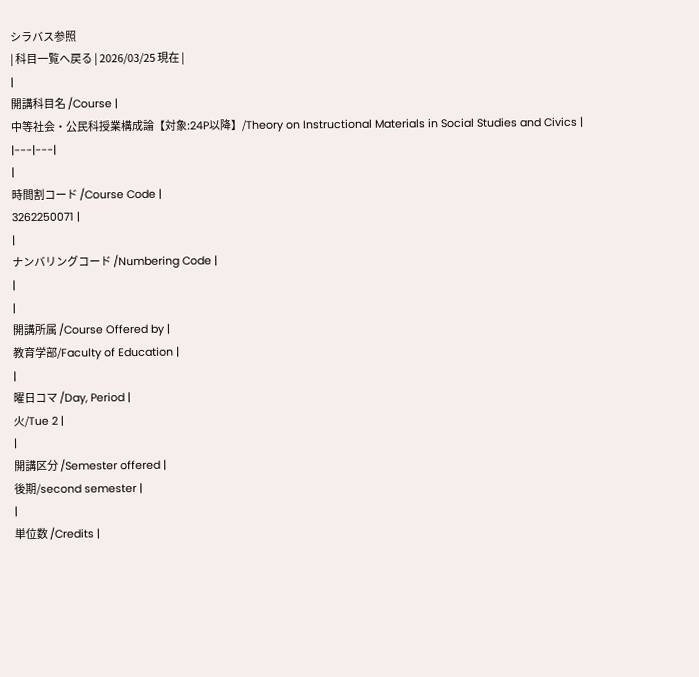シラバス参照
| 科目一覧へ戻る | 2026/03/25 現在 |
|
開講科目名 /Course |
中等社会・公民科授業構成論【対象:24P以降】/Theory on Instructional Materials in Social Studies and Civics |
|---|---|
|
時間割コード /Course Code |
3262250071 |
|
ナンバリングコード /Numbering Code |
|
|
開講所属 /Course Offered by |
教育学部/Faculty of Education |
|
曜日コマ /Day, Period |
火/Tue 2 |
|
開講区分 /Semester offered |
後期/second semester |
|
単位数 /Credits |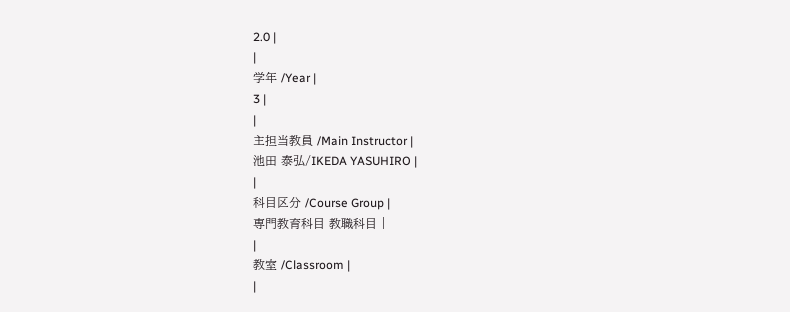2.0 |
|
学年 /Year |
3 |
|
主担当教員 /Main Instructor |
池田 泰弘/IKEDA YASUHIRO |
|
科目区分 /Course Group |
専門教育科目 教職科目 |
|
教室 /Classroom |
|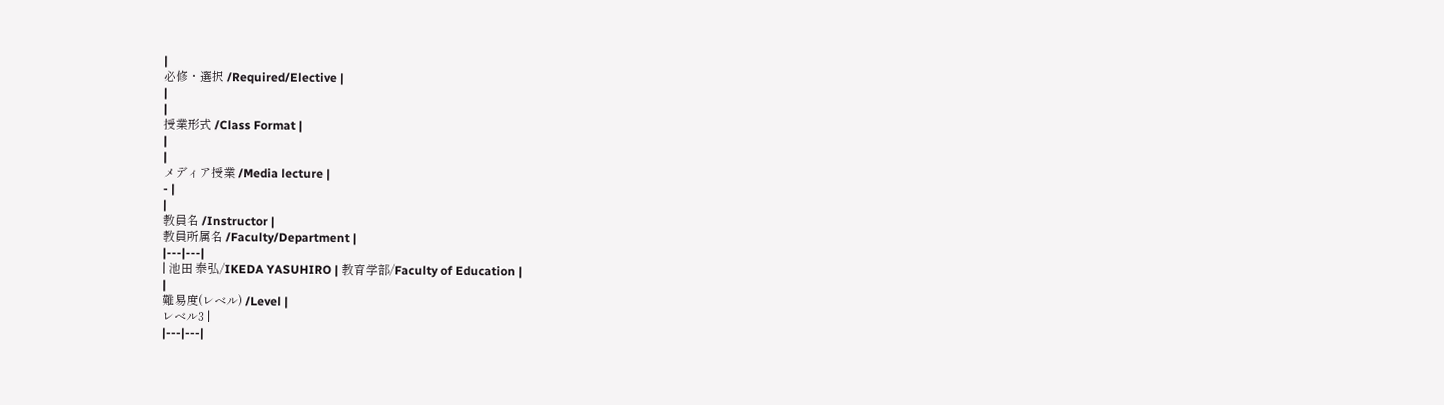|
必修・選択 /Required/Elective |
|
|
授業形式 /Class Format |
|
|
メディア授業 /Media lecture |
- |
|
教員名 /Instructor |
教員所属名 /Faculty/Department |
|---|---|
| 池田 泰弘/IKEDA YASUHIRO | 教育学部/Faculty of Education |
|
難易度(レベル) /Level |
レベル3 |
|---|---|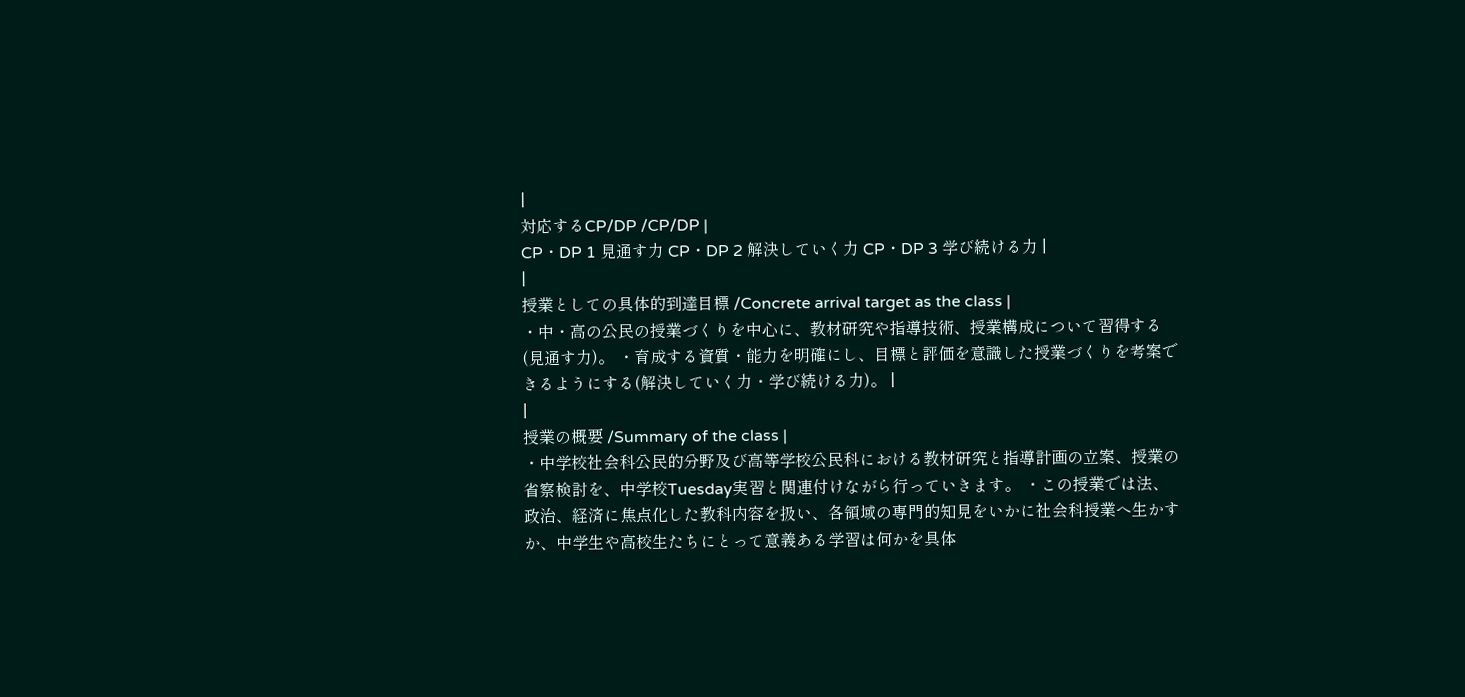|
対応するCP/DP /CP/DP |
CP・DP 1 見通す力 CP・DP 2 解決していく力 CP・DP 3 学び続ける力 |
|
授業としての具体的到達目標 /Concrete arrival target as the class |
・中・高の公民の授業づくりを中心に、教材研究や指導技術、授業構成について習得する(見通す力)。 ・育成する資質・能力を明確にし、目標と評価を意識した授業づくりを考案できるようにする(解決していく力・学び続ける力)。 |
|
授業の概要 /Summary of the class |
・中学校社会科公民的分野及び高等学校公民科における教材研究と指導計画の立案、授業の省察検討を、中学校Tuesday実習と関連付けながら行っていきます。 ・この授業では法、政治、経済に焦点化した教科内容を扱い、各領域の専門的知見をいかに社会科授業へ生かすか、中学生や高校生たちにとって意義ある学習は何かを具体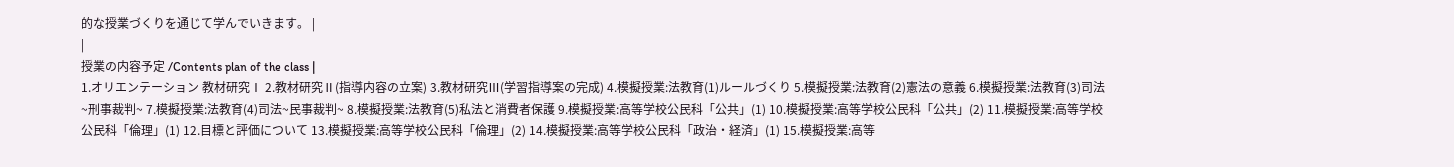的な授業づくりを通じて学んでいきます。 |
|
授業の内容予定 /Contents plan of the class |
1.オリエンテーション 教材研究Ⅰ 2.教材研究Ⅱ(指導内容の立案) 3.教材研究Ⅲ(学習指導案の完成) 4.模擬授業:法教育(1)ルールづくり 5.模擬授業:法教育(2)憲法の意義 6.模擬授業:法教育(3)司法~刑事裁判~ 7.模擬授業:法教育(4)司法~民事裁判~ 8.模擬授業:法教育(5)私法と消費者保護 9.模擬授業:高等学校公民科「公共」(1) 10.模擬授業:高等学校公民科「公共」(2) 11.模擬授業:高等学校公民科「倫理」(1) 12.目標と評価について 13.模擬授業:高等学校公民科「倫理」(2) 14.模擬授業:高等学校公民科「政治・経済」(1) 15.模擬授業:高等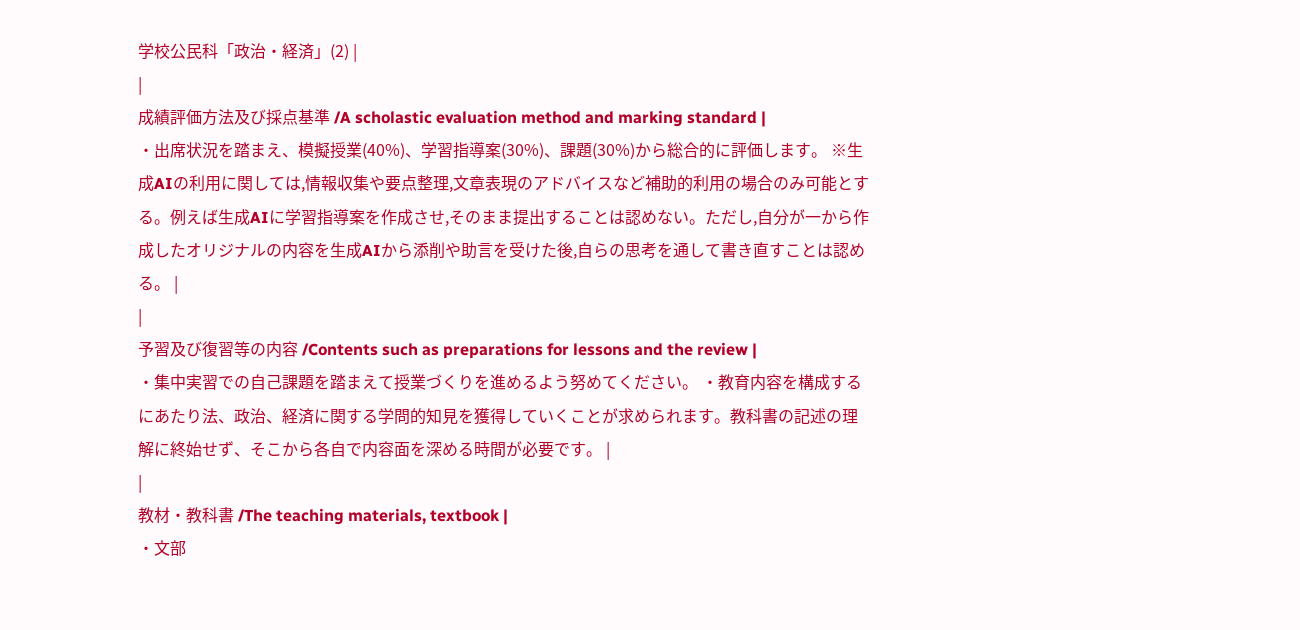学校公民科「政治・経済」(2) |
|
成績評価方法及び採点基準 /A scholastic evaluation method and marking standard |
・出席状況を踏まえ、模擬授業(40%)、学習指導案(30%)、課題(30%)から総合的に評価します。 ※生成AIの利用に関しては,情報収集や要点整理,文章表現のアドバイスなど補助的利用の場合のみ可能とする。例えば生成AIに学習指導案を作成させ,そのまま提出することは認めない。ただし,自分が一から作成したオリジナルの内容を生成AIから添削や助言を受けた後,自らの思考を通して書き直すことは認める。 |
|
予習及び復習等の内容 /Contents such as preparations for lessons and the review |
・集中実習での自己課題を踏まえて授業づくりを進めるよう努めてください。 ・教育内容を構成するにあたり法、政治、経済に関する学問的知見を獲得していくことが求められます。教科書の記述の理解に終始せず、そこから各自で内容面を深める時間が必要です。 |
|
教材・教科書 /The teaching materials, textbook |
・文部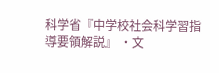科学省『中学校社会科学習指導要領解説』 ・文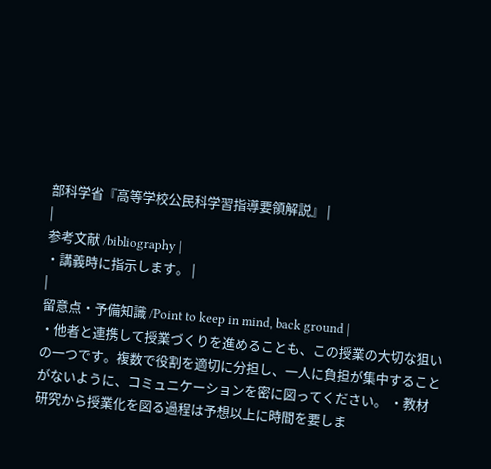部科学省『高等学校公民科学習指導要領解説』 |
|
参考文献 /bibliography |
・講義時に指示します。 |
|
留意点・予備知識 /Point to keep in mind, back ground |
・他者と連携して授業づくりを進めることも、この授業の大切な狙いの一つです。複数で役割を適切に分担し、一人に負担が集中することがないように、コミュニケーションを密に図ってください。 ・教材研究から授業化を図る過程は予想以上に時間を要しま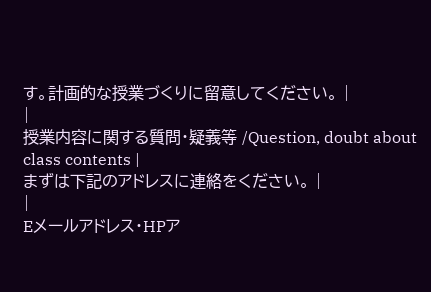す。計画的な授業づくりに留意してください。 |
|
授業内容に関する質問・疑義等 /Question, doubt about class contents |
まずは下記のアドレスに連絡をください。 |
|
Eメールアドレス・HPア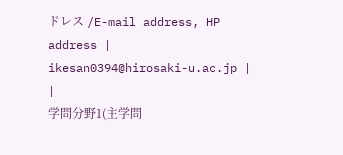ドレス /E-mail address, HP address |
ikesan0394@hirosaki-u.ac.jp |
|
学問分野1(主学問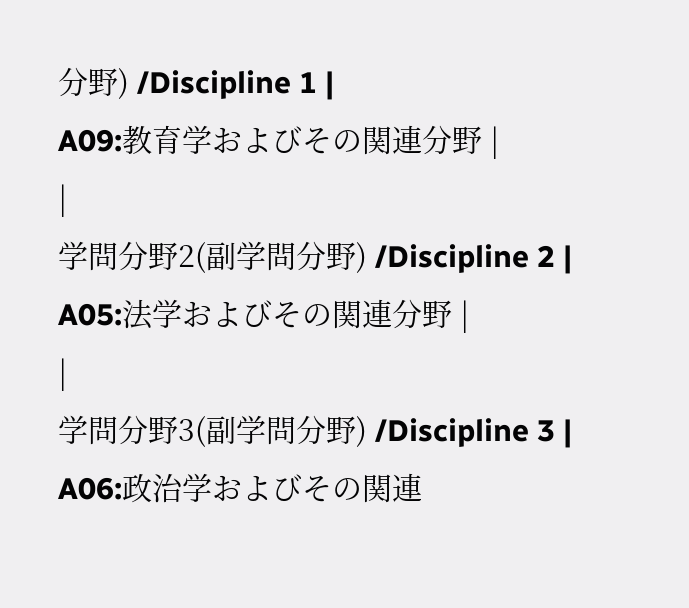分野) /Discipline 1 |
A09:教育学およびその関連分野 |
|
学問分野2(副学問分野) /Discipline 2 |
A05:法学およびその関連分野 |
|
学問分野3(副学問分野) /Discipline 3 |
A06:政治学およびその関連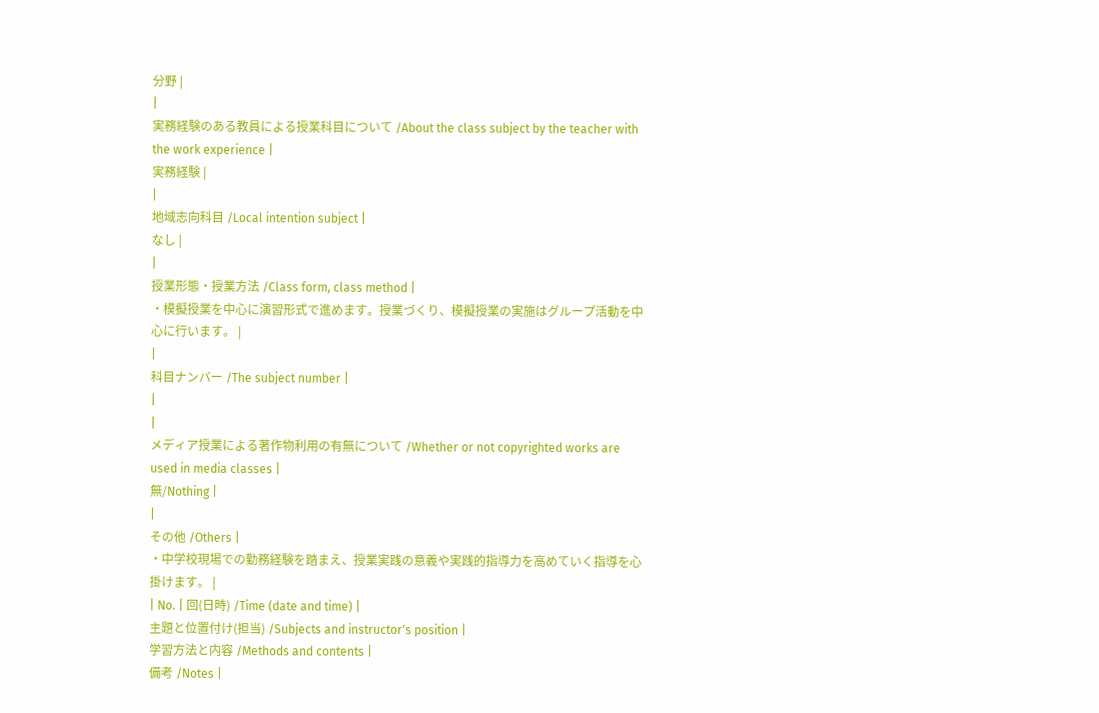分野 |
|
実務経験のある教員による授業科目について /About the class subject by the teacher with the work experience |
実務経験 |
|
地域志向科目 /Local intention subject |
なし |
|
授業形態・授業方法 /Class form, class method |
・模擬授業を中心に演習形式で進めます。授業づくり、模擬授業の実施はグループ活動を中心に行います。 |
|
科目ナンバー /The subject number |
|
|
メディア授業による著作物利用の有無について /Whether or not copyrighted works are used in media classes |
無/Nothing |
|
その他 /Others |
・中学校現場での勤務経験を踏まえ、授業実践の意義や実践的指導力を高めていく指導を心掛けます。 |
| No. | 回(日時) /Time (date and time) |
主題と位置付け(担当) /Subjects and instructor's position |
学習方法と内容 /Methods and contents |
備考 /Notes |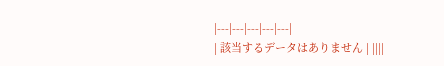|---|---|---|---|---|
| 該当するデータはありません | ||||